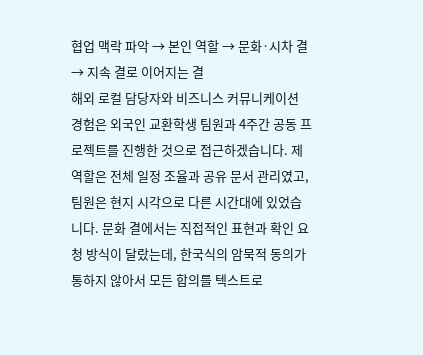협업 맥락 파악 → 본인 역할 → 문화·시차 결 → 지속 결로 이어지는 결
해외 로컬 담당자와 비즈니스 커뮤니케이션 경험은 외국인 교환학생 팀원과 4주간 공동 프로젝트를 진행한 것으로 접근하겠습니다. 제 역할은 전체 일정 조율과 공유 문서 관리였고, 팀원은 현지 시각으로 다른 시간대에 있었습니다. 문화 결에서는 직접적인 표현과 확인 요청 방식이 달랐는데, 한국식의 암묵적 동의가 통하지 않아서 모든 합의를 텍스트로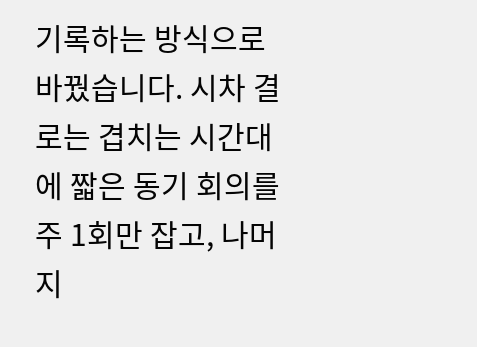기록하는 방식으로 바꿨습니다. 시차 결로는 겹치는 시간대에 짧은 동기 회의를 주 1회만 잡고, 나머지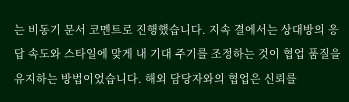는 비동기 문서 코멘트로 진행했습니다. 지속 결에서는 상대방의 응답 속도와 스타일에 맞게 내 기대 주기를 조정하는 것이 협업 품질을 유지하는 방법이었습니다. 해외 담당자와의 협업은 신뢰를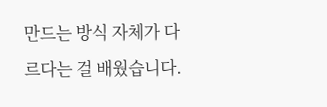만드는 방식 자체가 다르다는 걸 배웠습니다.